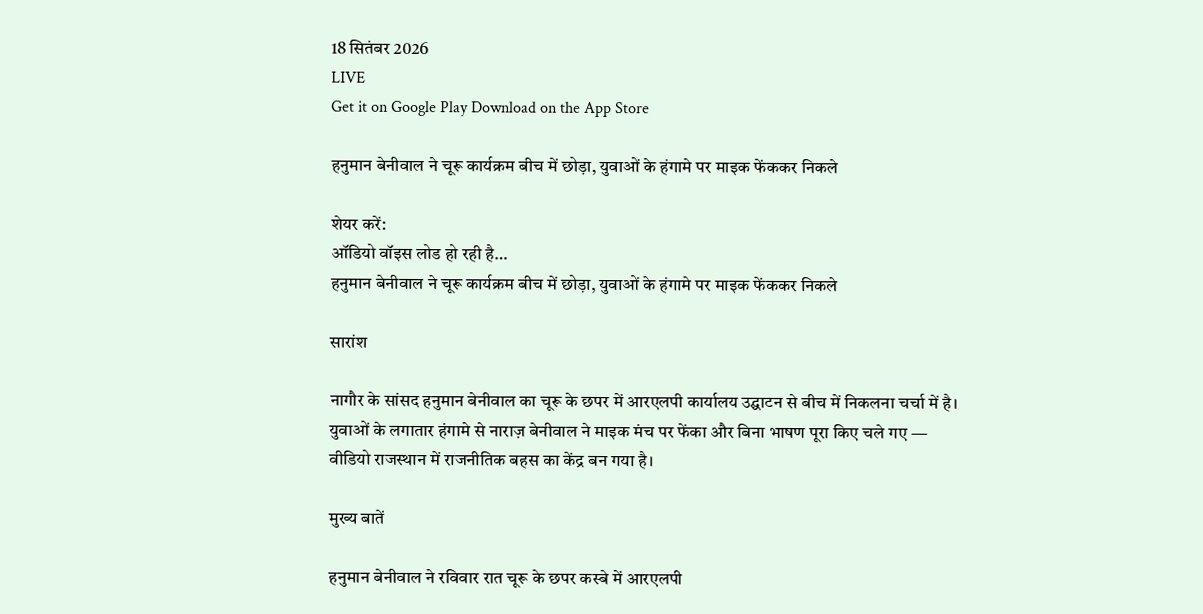18 सितंबर 2026
LIVE
Get it on Google Play Download on the App Store

हनुमान बेनीवाल ने चूरू कार्यक्रम बीच में छोड़ा, युवाओं के हंगामे पर माइक फेंककर निकले

शेयर करें:
ऑडियो वॉइस लोड हो रही है…
हनुमान बेनीवाल ने चूरू कार्यक्रम बीच में छोड़ा, युवाओं के हंगामे पर माइक फेंककर निकले

सारांश

नागौर के सांसद हनुमान बेनीवाल का चूरू के छपर में आरएलपी कार्यालय उद्घाटन से बीच में निकलना चर्चा में है। युवाओं के लगातार हंगामे से नाराज़ बेनीवाल ने माइक मंच पर फेंका और बिना भाषण पूरा किए चले गए — वीडियो राजस्थान में राजनीतिक बहस का केंद्र बन गया है।

मुख्य बातें

हनुमान बेनीवाल ने रविवार रात चूरू के छपर कस्बे में आरएलपी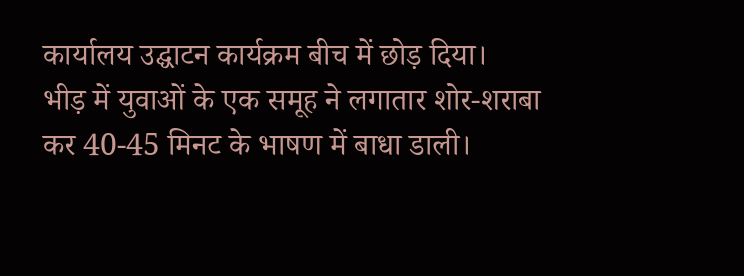कार्यालय उद्घाटन कार्यक्रम बीच में छोड़ दिया।
भीड़ में युवाओं के एक समूह ने लगातार शोर-शराबा कर 40-45 मिनट के भाषण में बाधा डाली।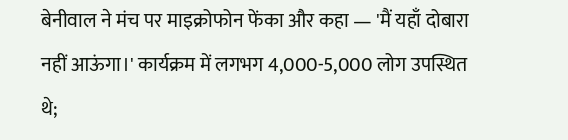बेनीवाल ने मंच पर माइक्रोफोन फेंका और कहा — 'मैं यहाँ दोबारा नहीं आऊंगा।' कार्यक्रम में लगभग 4,000-5,000 लोग उपस्थित थे;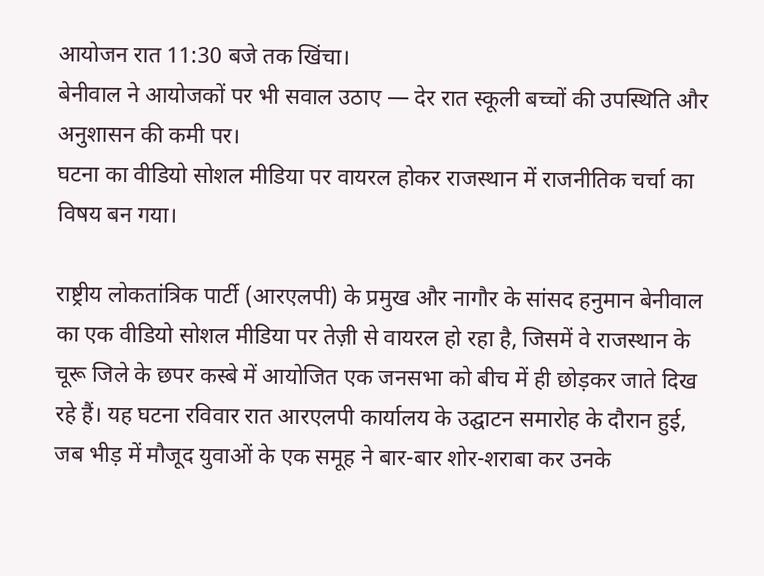आयोजन रात 11:30 बजे तक खिंचा।
बेनीवाल ने आयोजकों पर भी सवाल उठाए — देर रात स्कूली बच्चों की उपस्थिति और अनुशासन की कमी पर।
घटना का वीडियो सोशल मीडिया पर वायरल होकर राजस्थान में राजनीतिक चर्चा का विषय बन गया।

राष्ट्रीय लोकतांत्रिक पार्टी (आरएलपी) के प्रमुख और नागौर के सांसद हनुमान बेनीवाल का एक वीडियो सोशल मीडिया पर तेज़ी से वायरल हो रहा है, जिसमें वे राजस्थान के चूरू जिले के छपर कस्बे में आयोजित एक जनसभा को बीच में ही छोड़कर जाते दिख रहे हैं। यह घटना रविवार रात आरएलपी कार्यालय के उद्घाटन समारोह के दौरान हुई, जब भीड़ में मौजूद युवाओं के एक समूह ने बार-बार शोर-शराबा कर उनके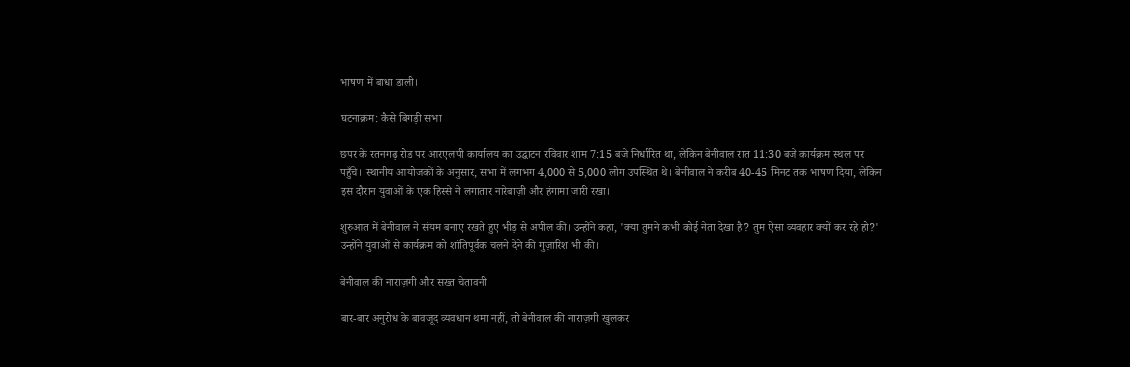भाषण में बाधा डाली।

घटनाक्रम: कैसे बिगड़ी सभा

छपर के रतनगढ़ रोड पर आरएलपी कार्यालय का उद्घाटन रविवार शाम 7:15 बजे निर्धारित था, लेकिन बेनीवाल रात 11:30 बजे कार्यक्रम स्थल पर पहुँचे। स्थानीय आयोजकों के अनुसार, सभा में लगभग 4,000 से 5,000 लोग उपस्थित थे। बेनीवाल ने करीब 40-45 मिनट तक भाषण दिया, लेकिन इस दौरान युवाओं के एक हिस्से ने लगातार नारेबाज़ी और हंगामा जारी रखा।

शुरुआत में बेनीवाल ने संयम बनाए रखते हुए भीड़ से अपील की। उन्होंने कहा, 'क्या तुमने कभी कोई नेता देखा है? तुम ऐसा व्यवहार क्यों कर रहे हो?' उन्होंने युवाओं से कार्यक्रम को शांतिपूर्वक चलने देने की गुज़ारिश भी की।

बेनीवाल की नाराज़गी और सख्त चेतावनी

बार-बार अनुरोध के बावजूद व्यवधान थमा नहीं, तो बेनीवाल की नाराज़गी खुलकर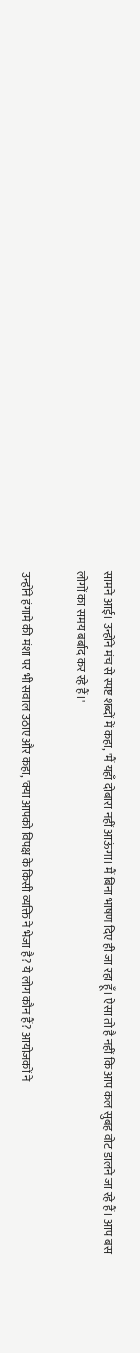सामने आई। उन्होंने मंच से स्पष्ट शब्दों में कहा, 'मैं यहाँ दोबारा नहीं आऊंगा। मैं बिना भाषण दिए ही जा रहा हूँ। ऐसा तो है नहीं कि आप कल सुबह वोट डालने जा रहे हैं। आप बस लोगों का समय बर्बाद कर रहे हैं।'

उन्होंने हंगामे की मंशा पर भी सवाल उठाए और कहा, 'क्या आपको विपक्ष के किसी व्यक्ति ने भेजा है? ये लोग कौन हैं? आयोजकों ने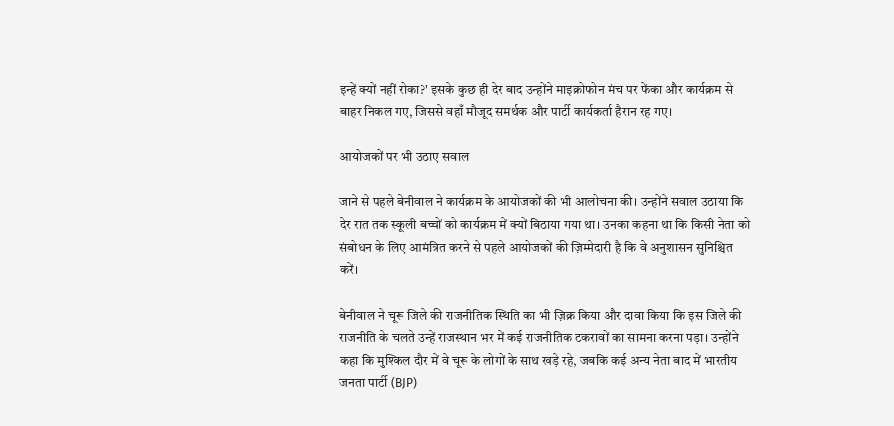इन्हें क्यों नहीं रोका?' इसके कुछ ही देर बाद उन्होंने माइक्रोफोन मंच पर फेंका और कार्यक्रम से बाहर निकल गए, जिससे वहाँ मौजूद समर्थक और पार्टी कार्यकर्ता हैरान रह गए।

आयोजकों पर भी उठाए सवाल

जाने से पहले बेनीवाल ने कार्यक्रम के आयोजकों की भी आलोचना की। उन्होंने सवाल उठाया कि देर रात तक स्कूली बच्चों को कार्यक्रम में क्यों बिठाया गया था। उनका कहना था कि किसी नेता को संबोधन के लिए आमंत्रित करने से पहले आयोजकों की ज़िम्मेदारी है कि वे अनुशासन सुनिश्चित करें।

बेनीवाल ने चूरू जिले की राजनीतिक स्थिति का भी ज़िक्र किया और दावा किया कि इस जिले की राजनीति के चलते उन्हें राजस्थान भर में कई राजनीतिक टकरावों का सामना करना पड़ा। उन्होंने कहा कि मुश्किल दौर में वे चूरू के लोगों के साथ खड़े रहे, जबकि कई अन्य नेता बाद में भारतीय जनता पार्टी (BJP)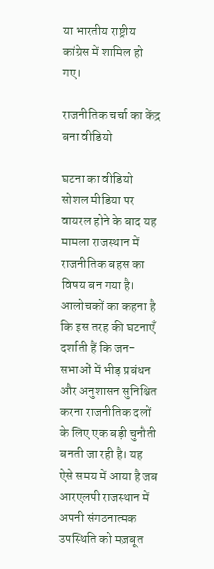या भारतीय राष्ट्रीय कांग्रेस में शामिल हो गए।

राजनीतिक चर्चा का केंद्र बना वीडियो

घटना का वीडियो सोशल मीडिया पर वायरल होने के बाद यह मामला राजस्थान में राजनीतिक बहस का विषय बन गया है। आलोचकों का कहना है कि इस तरह की घटनाएँ दर्शाती हैं कि जन-सभाओं में भीड़ प्रबंधन और अनुशासन सुनिश्चित करना राजनीतिक दलों के लिए एक बड़ी चुनौती बनती जा रही है। यह ऐसे समय में आया है जब आरएलपी राजस्थान में अपनी संगठनात्मक उपस्थिति को मज़बूत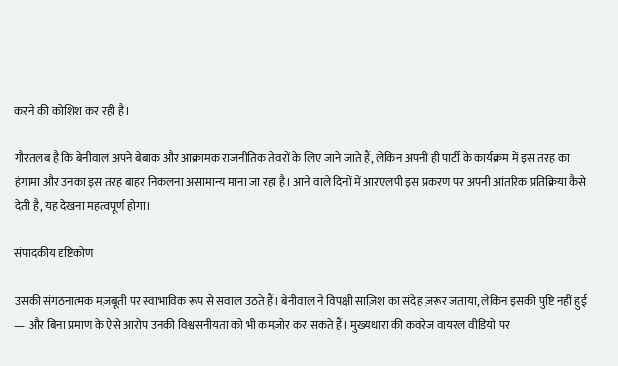करने की कोशिश कर रही है।

गौरतलब है कि बेनीवाल अपने बेबाक और आक्रामक राजनीतिक तेवरों के लिए जाने जाते हैं, लेकिन अपनी ही पार्टी के कार्यक्रम में इस तरह का हंगामा और उनका इस तरह बाहर निकलना असामान्य माना जा रहा है। आने वाले दिनों में आरएलपी इस प्रकरण पर अपनी आंतरिक प्रतिक्रिया कैसे देती है, यह देखना महत्वपूर्ण होगा।

संपादकीय दृष्टिकोण

उसकी संगठनात्मक मज़बूती पर स्वाभाविक रूप से सवाल उठते हैं। बेनीवाल ने विपक्षी साज़िश का संदेह ज़रूर जताया, लेकिन इसकी पुष्टि नहीं हुई — और बिना प्रमाण के ऐसे आरोप उनकी विश्वसनीयता को भी कमज़ोर कर सकते हैं। मुख्यधारा की कवरेज वायरल वीडियो पर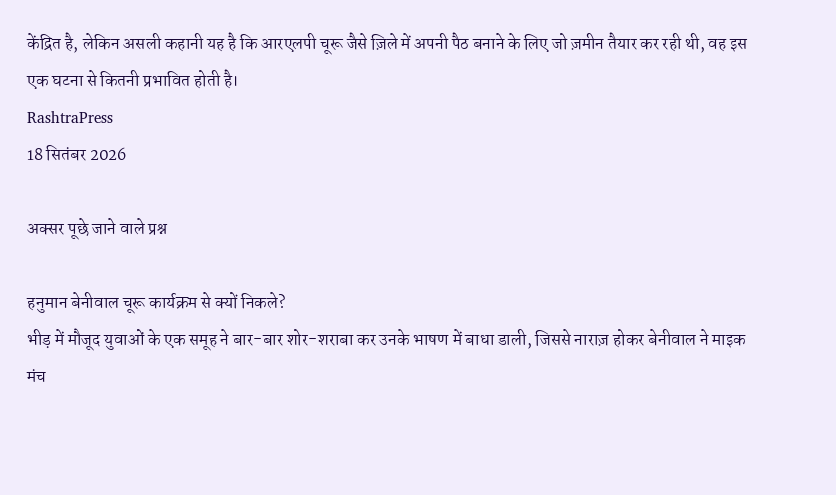केंद्रित है, लेकिन असली कहानी यह है कि आरएलपी चूरू जैसे ज़िले में अपनी पैठ बनाने के लिए जो ज़मीन तैयार कर रही थी, वह इस एक घटना से कितनी प्रभावित होती है।
RashtraPress
18 सितंबर 2026

अक्सर पूछे जाने वाले प्रश्न

हनुमान बेनीवाल चूरू कार्यक्रम से क्यों निकले?
भीड़ में मौजूद युवाओं के एक समूह ने बार-बार शोर-शराबा कर उनके भाषण में बाधा डाली, जिससे नाराज़ होकर बेनीवाल ने माइक मंच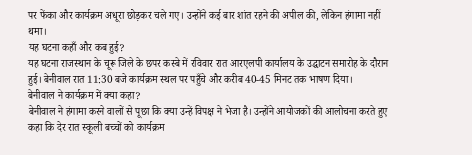पर फेंका और कार्यक्रम अधूरा छोड़कर चले गए। उन्होंने कई बार शांत रहने की अपील की, लेकिन हंगामा नहीं थमा।
यह घटना कहाँ और कब हुई?
यह घटना राजस्थान के चूरू जिले के छपर कस्बे में रविवार रात आरएलपी कार्यालय के उद्घाटन समारोह के दौरान हुई। बेनीवाल रात 11:30 बजे कार्यक्रम स्थल पर पहुँचे और करीब 40-45 मिनट तक भाषण दिया।
बेनीवाल ने कार्यक्रम में क्या कहा?
बेनीवाल ने हंगामा करने वालों से पूछा कि क्या उन्हें विपक्ष ने भेजा है। उन्होंने आयोजकों की आलोचना करते हुए कहा कि देर रात स्कूली बच्चों को कार्यक्रम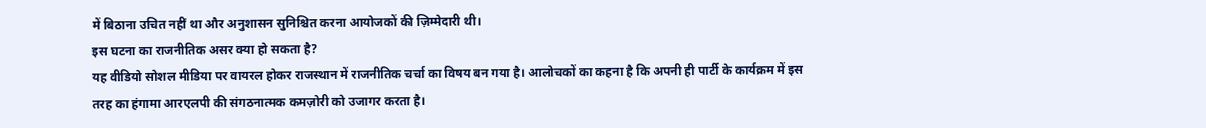में बिठाना उचित नहीं था और अनुशासन सुनिश्चित करना आयोजकों की ज़िम्मेदारी थी।
इस घटना का राजनीतिक असर क्या हो सकता है?
यह वीडियो सोशल मीडिया पर वायरल होकर राजस्थान में राजनीतिक चर्चा का विषय बन गया है। आलोचकों का कहना है कि अपनी ही पार्टी के कार्यक्रम में इस तरह का हंगामा आरएलपी की संगठनात्मक कमज़ोरी को उजागर करता है।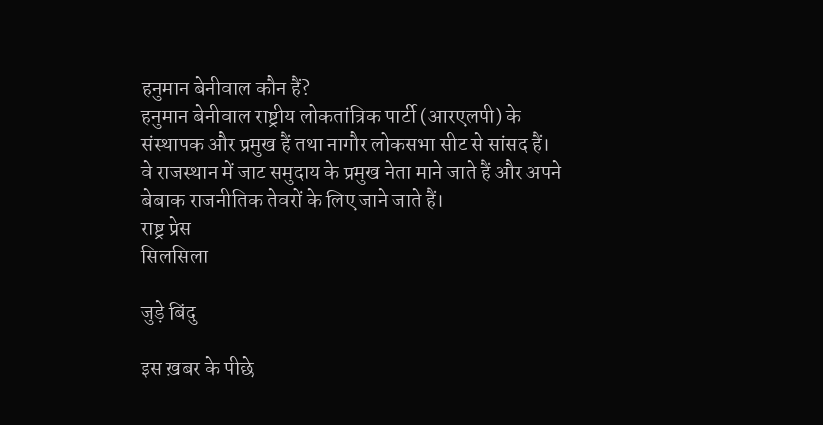हनुमान बेनीवाल कौन हैं?
हनुमान बेनीवाल राष्ट्रीय लोकतांत्रिक पार्टी (आरएलपी) के संस्थापक और प्रमुख हैं तथा नागौर लोकसभा सीट से सांसद हैं। वे राजस्थान में जाट समुदाय के प्रमुख नेता माने जाते हैं और अपने बेबाक राजनीतिक तेवरों के लिए जाने जाते हैं।
राष्ट्र प्रेस
सिलसिला

जुड़े बिंदु

इस ख़बर के पीछे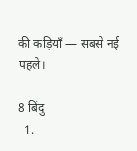की कड़ियाँ — सबसे नई पहले।

8 बिंदु
  1.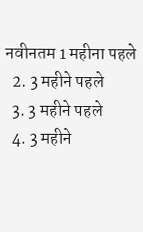नवीनतम 1 महीना पहले
  2. 3 महीने पहले
  3. 3 महीने पहले
  4. 3 महीने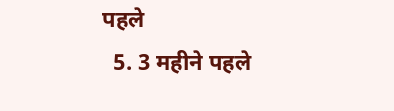पहले
  5. 3 महीने पहले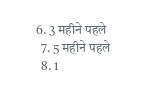6. 3 महीने पहले
  7. 5 महीने पहले
  8. 1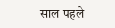साल पहले